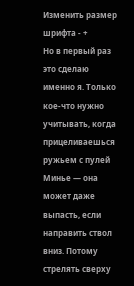Изменить размер шрифта - +
Но в первый раз это сделаю именно я. Только кое-что нужно учитывать, когда прицеливаешься ружьем с пулей Минье — она может даже выпасть, если направить ствол вниз. Потому стрелять сверху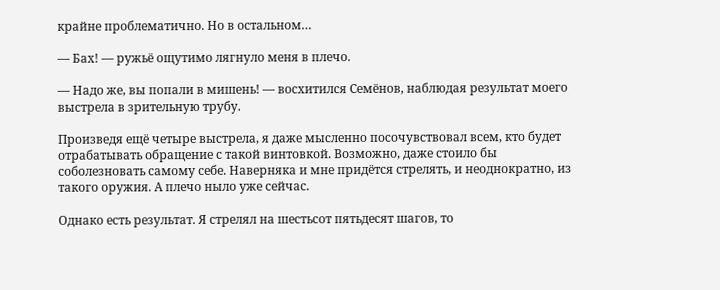крайне проблематично. Но в остальном…

— Бах! — ружьё ощутимо лягнуло меня в плечо.

— Надо же, вы попали в мишень! — восхитился Семёнов, наблюдая результат моего выстрела в зрительную трубу.

Произведя ещё четыре выстрела, я даже мысленно посочувствовал всем, кто будет отрабатывать обращение с такой винтовкой. Возможно, даже стоило бы соболезновать самому себе. Наверняка и мне придётся стрелять, и неоднократно, из такого оружия. А плечо ныло уже сейчас.

Однако есть результат. Я стрелял на шестьсот пятьдесят шагов, то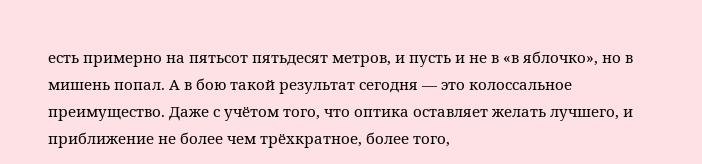есть примерно на пятьсот пятьдесят метров, и пусть и не в «в яблочко», но в мишень попал. А в бою такой результат сегодня — это колоссальное преимущество. Даже с учётом того, что оптика оставляет желать лучшего, и приближение не более чем трёхкратное, более того,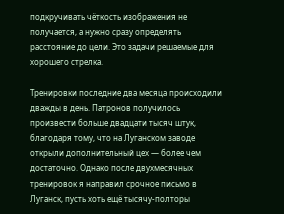подкручивать чёткость изображения не получается, а нужно сразу определять расстояние до цели. Это задачи решаемые для хорошего стрелка.

Тренировки последние два месяца происходили дважды в день. Патронов получилось произвести больше двадцати тысяч штук, благодаря тому, что на Луганском заводе открыли дополнительный цех — более чем достаточно. Однако после двухмесячных тренировок я направил срочное письмо в Луганск, пусть хоть ещё тысячу-полторы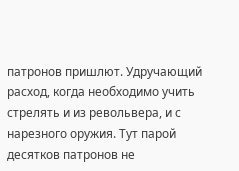патронов пришлют. Удручающий расход, когда необходимо учить стрелять и из револьвера, и с нарезного оружия. Тут парой десятков патронов не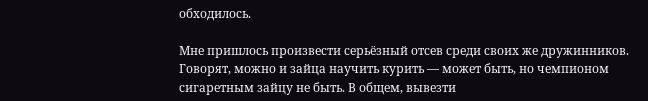обходилось.

Мне пришлось произвести серьёзный отсев среди своих же дружинников. Говорят, можно и зайца научить курить — может быть, но чемпионом сигаретным зайцу не быть. В общем, вывезти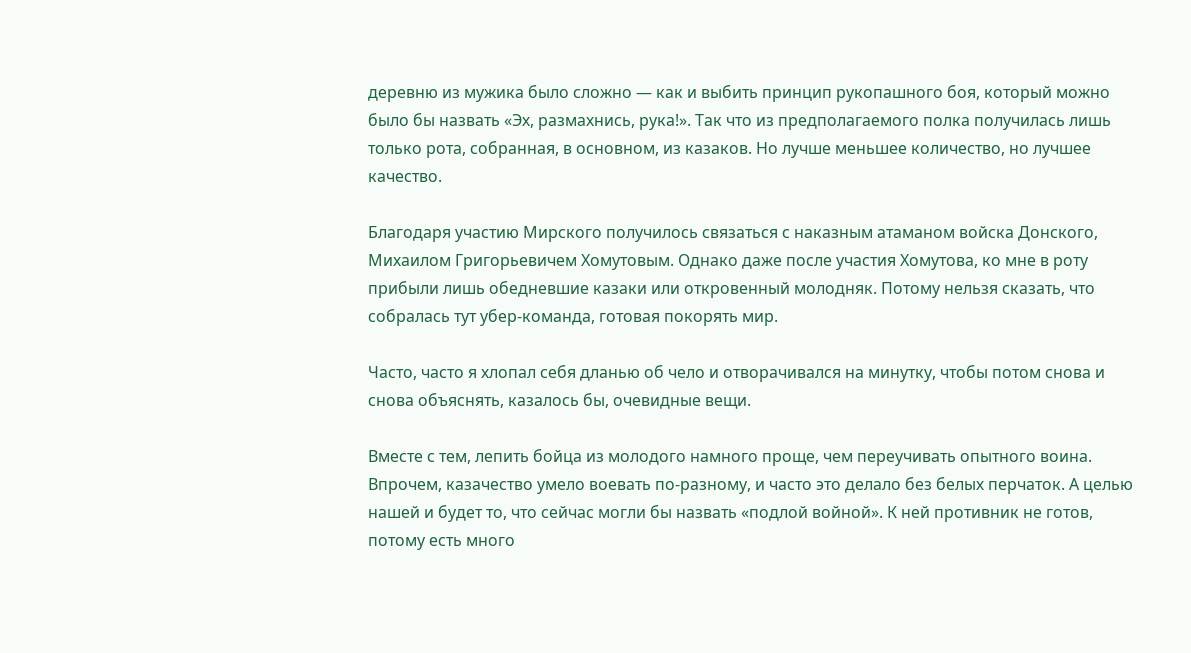деревню из мужика было сложно — как и выбить принцип рукопашного боя, который можно было бы назвать «Эх, размахнись, рука!». Так что из предполагаемого полка получилась лишь только рота, собранная, в основном, из казаков. Но лучше меньшее количество, но лучшее качество.

Благодаря участию Мирского получилось связаться с наказным атаманом войска Донского, Михаилом Григорьевичем Хомутовым. Однако даже после участия Хомутова, ко мне в роту прибыли лишь обедневшие казаки или откровенный молодняк. Потому нельзя сказать, что собралась тут убер-команда, готовая покорять мир.

Часто, часто я хлопал себя дланью об чело и отворачивался на минутку, чтобы потом снова и снова объяснять, казалось бы, очевидные вещи.

Вместе с тем, лепить бойца из молодого намного проще, чем переучивать опытного воина. Впрочем, казачество умело воевать по-разному, и часто это делало без белых перчаток. А целью нашей и будет то, что сейчас могли бы назвать «подлой войной». К ней противник не готов, потому есть много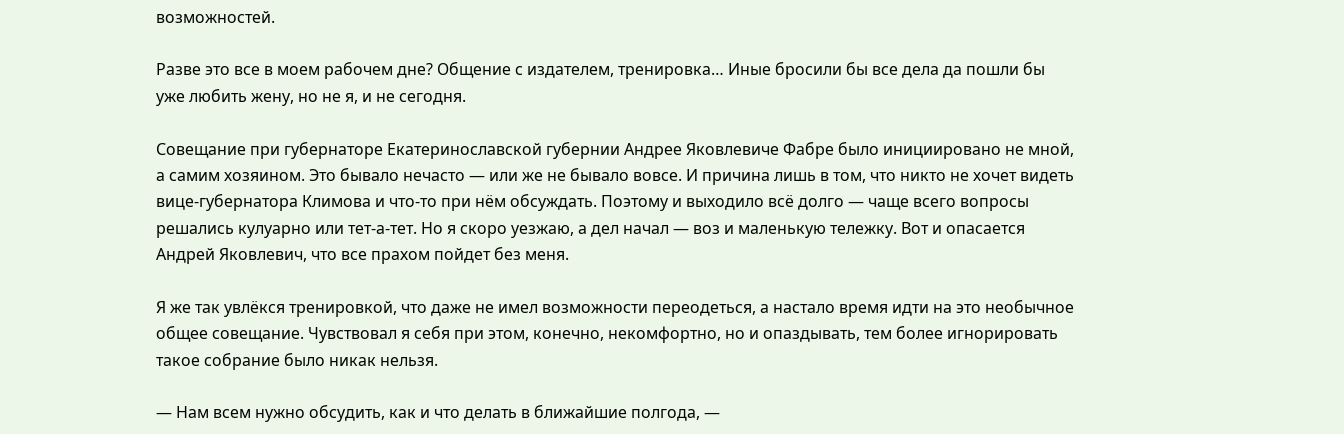возможностей.

Разве это все в моем рабочем дне? Общение с издателем, тренировка… Иные бросили бы все дела да пошли бы уже любить жену, но не я, и не сегодня.

Совещание при губернаторе Екатеринославской губернии Андрее Яковлевиче Фабре было инициировано не мной, а самим хозяином. Это бывало нечасто — или же не бывало вовсе. И причина лишь в том, что никто не хочет видеть вице-губернатора Климова и что-то при нём обсуждать. Поэтому и выходило всё долго — чаще всего вопросы решались кулуарно или тет-а-тет. Но я скоро уезжаю, а дел начал — воз и маленькую тележку. Вот и опасается Андрей Яковлевич, что все прахом пойдет без меня.

Я же так увлёкся тренировкой, что даже не имел возможности переодеться, а настало время идти на это необычное общее совещание. Чувствовал я себя при этом, конечно, некомфортно, но и опаздывать, тем более игнорировать такое собрание было никак нельзя.

— Нам всем нужно обсудить, как и что делать в ближайшие полгода, —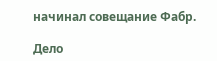начинал совещание Фабр.

Дело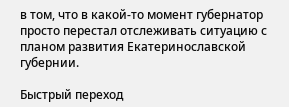в том, что в какой-то момент губернатор просто перестал отслеживать ситуацию с планом развития Екатеринославской губернии.

Быстрый переход